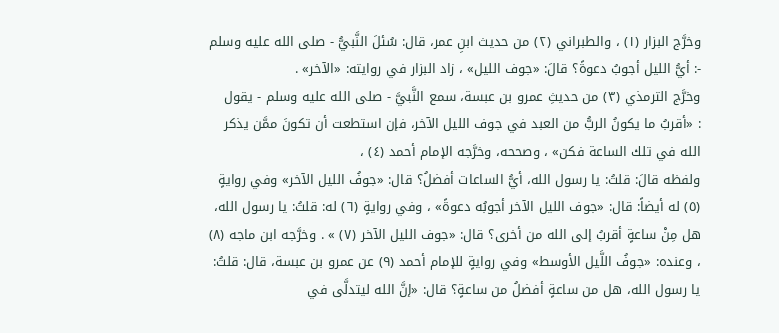وخرَّج البزار (١) ، والطبراني (٢) من حديث ابنِ عمر، قال: سُئلَ النَّبيُّ - صلى الله عليه وسلم -: أيُّ الليل أجوبُ دعوةً؟ قالَ: «جوف الليل» ، زاد البزار في روايته: «الآخر» .
وخرَّج الترمذي (٣) من حديثِ عمرو بن عبسة، سمع النَّبيَّ - صلى الله عليه وسلم - يقول
: «أقربُ ما يكونُ الربُّ من العبد في جوف الليل الآخر، فإن استطعت أن تكونَ ممَّن يذكر الله في تلك الساعة فكن» ، وصححه، وخرَّجه الإمام أحمد (٤) ،
ولفظه قالَ: قلتُ: يا رسول الله، أيُّ الساعات أفضلُ؟ قال: «جوفُ الليل الآخر» وفي روايةٍ (٥) له أيضاً: قال: «جوف الليل الآخر أجوبُه دعوةً» ، وفي روايةٍ (٦) له: قلتُ: يا رسول الله، هل مِنْ ساعةٍ أقربُ إلى الله من أخرى؟ قال: «جوف الليل الآخر (٧) » . وخرَّجه ابن ماجه (٨) ، وعنده: «جوفُ اللَّيل الأوسط» وفي روايةٍ للإمام أحمد (٩) عن عمرو بن عبسة، قال: قلتُ: يا رسول الله، هل من ساعةٍ أفضلُ من ساعةٍ؟ قال: «إنَّ الله ليتدلَّى في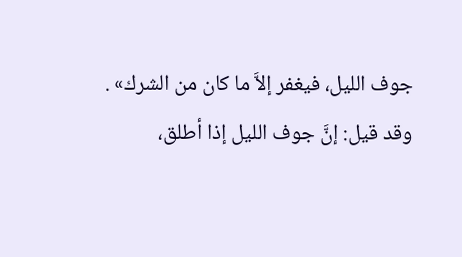جوف الليل، فيغفر إلاَّ ما كان من الشرك» .
وقد قيل: إنَّ جوف الليل إذا أطلق،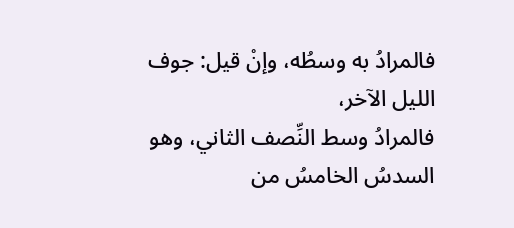فالمرادُ به وسطُه، وإنْ قيل: جوف الليل الآخر،
فالمرادُ وسط النِّصف الثاني، وهو السدسُ الخامسُ من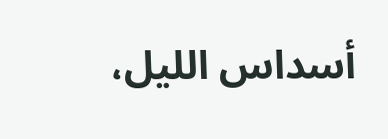أسداس الليل،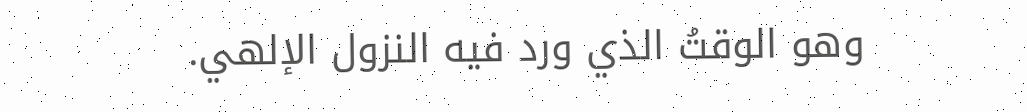وهو الوقتُ الذي ورد فيه النزول الإلهي.